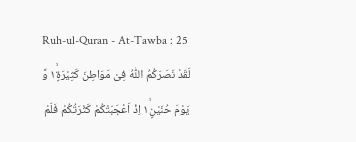Ruh-ul-Quran - At-Tawba : 25
لَقَدْ نَصَرَكُمُ اللّٰهُ فِیْ مَوَاطِنَ كَثِیْرَةٍ١ۙ وَّ یَوْمَ حُنَیْنٍ١ۙ اِذْ اَعْجَبَتْكُمْ كَثْرَتُكُمْ فَلَمْ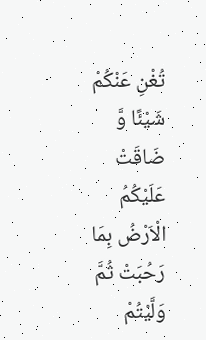تُغْنِ عَنْكُمْ شَیْئًا وَّ ضَاقَتْ عَلَیْكُمُ الْاَرْضُ بِمَا رَحُبَتْ ثُمَّ وَلَّیْتُمْ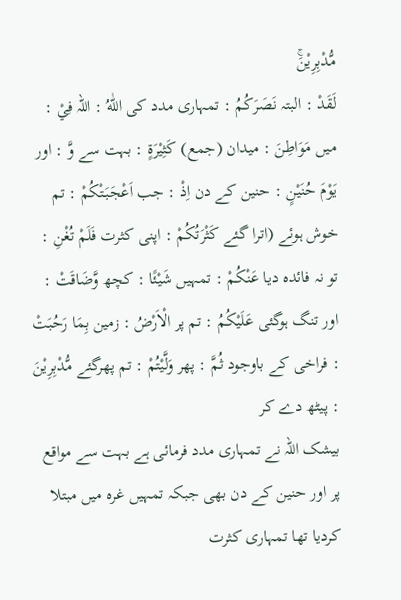مُّدْبِرِیْنَۚ
لَقَدْ : البتہ نَصَرَكُمُ : تمہاری مدد کی اللّٰهُ : اللہ فِيْ : میں مَوَاطِنَ : میدان (جمع) كَثِيْرَةٍ : بہت سے وَّ : اور يَوْمَ حُنَيْنٍ : حنین کے دن اِذْ : جب اَعْجَبَتْكُمْ : تم خوش ہوئے (اترا گئے كَثْرَتُكُمْ : اپنی کثرت فَلَمْ تُغْنِ : تو نہ فائدہ دیا عَنْكُمْ : تمہیں شَيْئًا : کچھ وَّضَاقَتْ : اور تنگ ہوگئی عَلَيْكُمُ : تم پر الْاَرْضُ : زمین بِمَا رَحُبَتْ : فراخی کے باوجود ثُمَّ : پھر وَلَّيْتُمْ : تم پھرگئے مُّدْبِرِيْنَ : پیٹھ دے کر
بیشک اللہ نے تمہاری مدد فرمائی ہے بہت سے مواقع پر اور حنین کے دن بھی جبکہ تمہیں غرہ میں مبتلا کردیا تھا تمہاری کثرت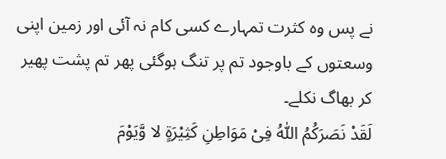نے پس وہ کثرت تمہارے کسی کام نہ آئی اور زمین اپنی وسعتوں کے باوجود تم پر تنگ ہوگئی پھر تم پشت پھیر کر بھاگ نکلے۔
لَقَدْ نَصَرَکُمُ اللّٰہُ فِیْ مَوَاطِنِ کَثِیْرَۃٍ لا وَّیَوْمَ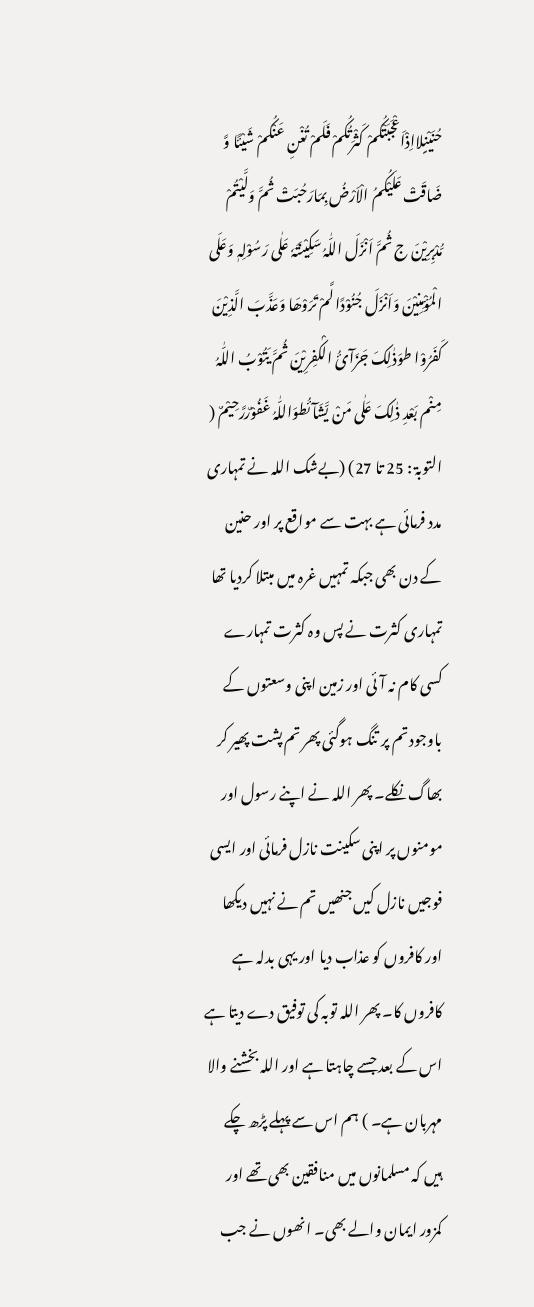حُنَیْنٍلااِذْاَعْجَبَتْکُمْ کَثْرَتُکُمْ فَلَمْ تُغْنِ عَنْکُمْ شَیْئًا وَّ ضَاقَتْ عَلَیْکُمُ الْاَرْضُ بِمَارَحُبَتْ ثُمَّ وَلَّیْتُمْ مُّدْبِرِیْنَ ج ثُمَّ اَنْزَلَ اللّٰہُ سَکِیْنَتَہٗ عَلٰی رَسُوْلِہٖ وَعَلَی الْمُؤْمِنِیْنَ وَاَنْزَلَ جُنُوْدًا لَّمْ تَرَوْھَا وَعَذَّبَ الَّذِیْنَ کَفَرُوْا طوَذٰلِکَ جَزَآئُ الْکٰفِرِیْنَ ثُمَّ یَتُوْبُ اللّٰہُ مِنْم بَعْدِ ذٰلِکَ عَلٰی مَنْ یَّشَآئُطوَاللّٰہُ غَفُوْرٌرَّحِیْمٌ ( التوبۃ : 25 تا 27) (بےشک اللہ نے تمہاری مدد فرمائی ہے بہت سے مواقع پر اور حنین کے دن بھی جبکہ تمہیں غرہ میں مبتلا کردیا تھا تمہاری کثرت نے پس وہ کثرت تمہارے کسی کام نہ آئی اور زمین اپنی وسعتوں کے باوجود تم پر تنگ ہوگئی پھر تم پشت پھیر کر بھاگ نکلے۔ پھر اللہ نے اپنے رسول اور مومنوں پر اپنی سکینت نازل فرمائی اور ایسی فوجیں نازل کیں جنھیں تم نے نہیں دیکھا اور کافروں کو عذاب دیا اور یہی بدلہ ہے کافروں کا۔ پھر اللہ توبہ کی توفیق دے دیتا ہے اس کے بعد جسے چاہتا ہے اور اللہ بخشنے والا مہربان ہے۔ ) ہم اس سے پہلے پڑھ چکے ہیں کہ مسلمانوں میں منافقین بھی تھے اور کمزور ایمان والے بھی۔ انھوں نے جب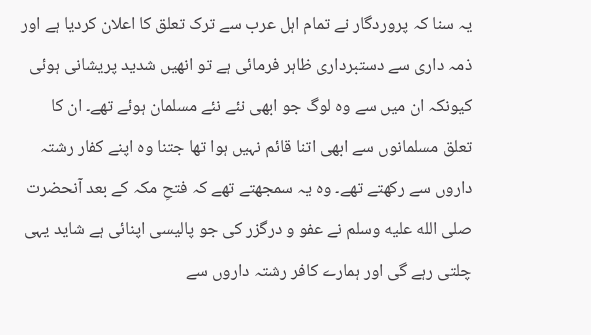یہ سنا کہ پروردگار نے تمام اہل عرب سے ترک تعلق کا اعلان کردیا ہے اور ذمہ داری سے دستبرداری ظاہر فرمائی ہے تو انھیں شدید پریشانی ہوئی کیونکہ ان میں سے وہ لوگ جو ابھی نئے نئے مسلمان ہوئے تھے۔ ان کا تعلق مسلمانوں سے ابھی اتنا قائم نہیں ہوا تھا جتنا وہ اپنے کفار رشتہ داروں سے رکھتے تھے۔ وہ یہ سمجھتے تھے کہ فتحِ مکہ کے بعد آنحضرت صلى الله عليه وسلم نے عفو و درگزر کی جو پالیسی اپنائی ہے شاید یہی چلتی رہے گی اور ہمارے کافر رشتہ داروں سے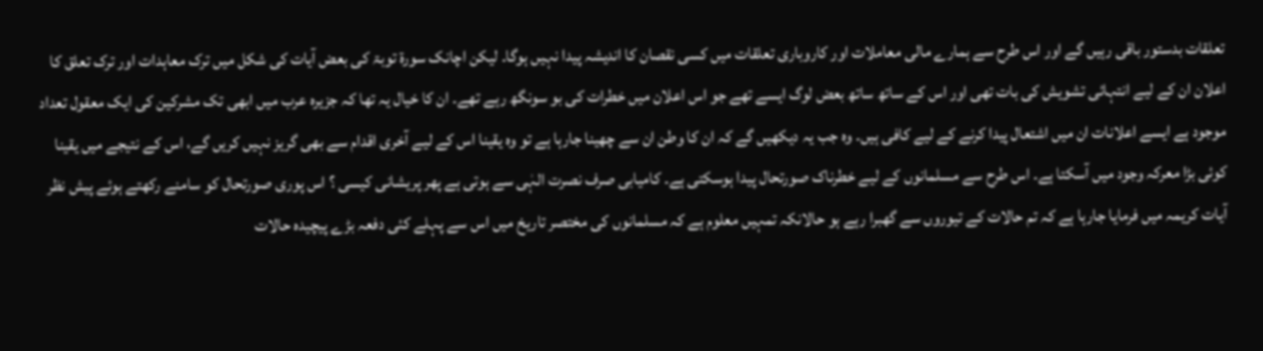تعلقات بدستور باقی رہیں گے اور اس طرح سے ہمارے مالی معاملات اور کاروباری تعلقات میں کسی نقصان کا اندیشہ پیدا نہیں ہوگا۔ لیکن اچانک سورة توبۃ کی بعض آیات کی شکل میں ترک معاہدات اور ترک تعلق کا اعلان ان کے لیے انتہائی تشویش کی بات تھی اور اس کے ساتھ ساتھ بعض لوگ ایسے تھے جو اس اعلان میں خطرات کی بو سونگھ رہے تھے۔ ان کا خیال یہ تھا کہ جزیرہ عرب میں ابھی تک مشرکین کی ایک معقول تعداد موجود ہے ایسے اعلانات ان میں اشتعال پیدا کرنے کے لیے کافی ہیں۔ وہ جب یہ دیکھیں گے کہ ان کا وطن ان سے چھینا جارہا ہے تو وہ یقینا اس کے لیے آخری اقدام سے بھی گریز نہیں کریں گے، اس کے نتیجے میں یقینا کوئی بڑا معرکہ وجود میں آسکتا ہے۔ اس طرح سے مسلمانوں کے لیے خطرناک صورتحال پیدا ہوسکتی ہے۔ کامیابی صرف نصرت الہٰی سے ہوتی ہے پھر پریشانی کیسی ؟ اس پوری صورتحال کو سامنے رکھتے ہوئے پیش نظر آیات کریمہ میں فرمایا جارہا ہے کہ تم حالات کے تیوروں سے گھبرا رہے ہو حالانکہ تمہیں معلوم ہے کہ مسلمانوں کی مختصر تاریخ میں اس سے پہلے کئی دفعہ بڑے پیچیدہ حالات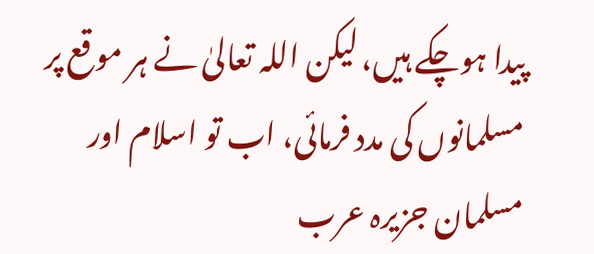پیدا ہوچکے ہیں، لیکن اللہ تعالیٰ نے ہر موقع پر مسلمانوں کی مدد فرمائی، اب تو اسلام اور مسلمان جزیرہ عرب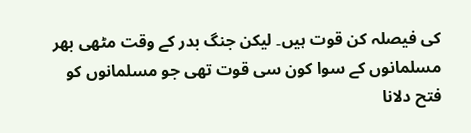کی فیصلہ کن قوت ہیں۔ لیکن جنگ بدر کے وقت مٹھی بھر مسلمانوں کے سوا کون سی قوت تھی جو مسلمانوں کو فتح دلانا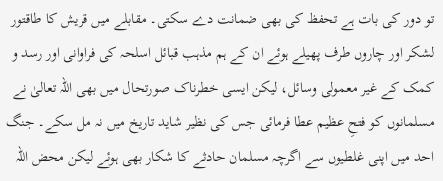تو دور کی بات ہے تحفظ کی بھی ضمانت دے سکتی۔ مقابلے میں قریش کا طاقتور لشکر اور چاروں طرف پھیلے ہوئے ان کے ہم مذہب قبائل اسلحہ کی فراوانی اور رسد و کمک کے غیر معمولی وسائل، لیکن ایسی خطرناک صورتحال میں بھی اللہ تعالیٰ نے مسلمانوں کو فتحِ عظیم عطا فرمائی جس کی نظیر شاید تاریخ میں نہ مل سکے۔ جنگ احد میں اپنی غلطیوں سے اگرچہ مسلمان حادثے کا شکار بھی ہوئے لیکن محض اللہ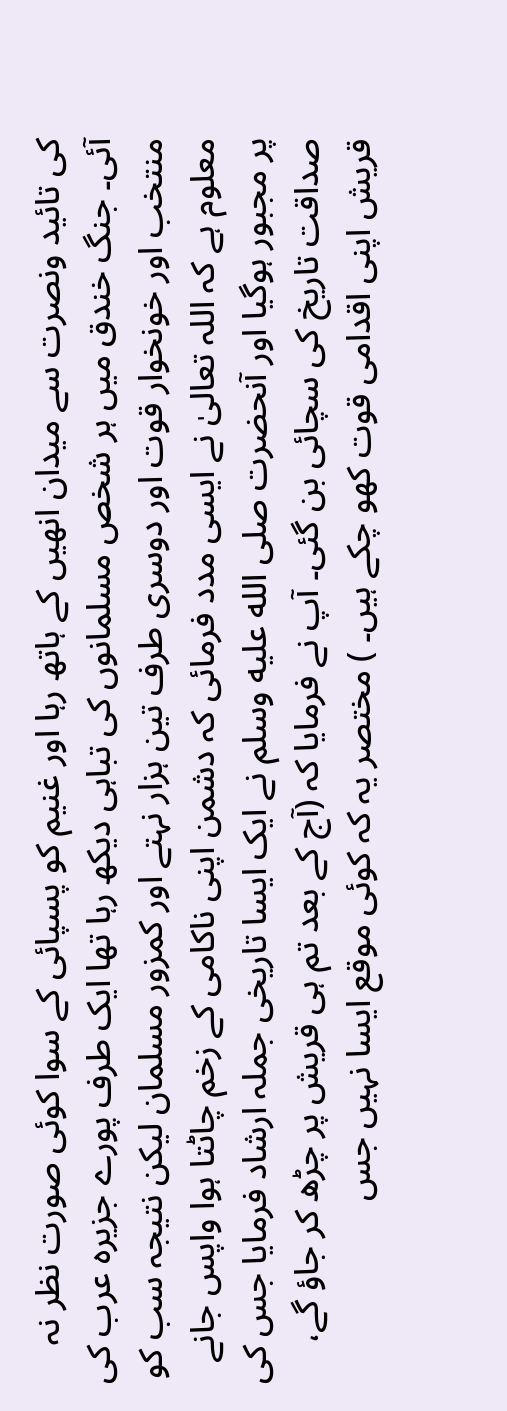کی تائید ونصرت سے میدان انھیں کے ہاتھ رہا اور غنیم کو پسپائی کے سوا کوئی صورت نظر نہ آئی۔ جنگ خندق میں ہر شخص مسلمانوں کی تباہی دیکھ رہا تھا ایک طرف پورے جزیرہ عرب کی منتخب اور خونخوار قوت اور دوسری طرف تین ہزار نہتے اور کمزور مسلمان لیکن نتیجہ سب کو معلوم ہے کہ اللہ تعالیٰ نے ایسی مدد فرمائی کہ دشمن اپنی ناکامی کے زخم چاٹتا ہوا واپس جانے پر مجبور ہوگیا اور آنحضرت صلى الله عليه وسلم نے ایک ایسا تاریخی جملہ ارشاد فرمایا جس کی صداقت تاریخ کی سچائی بن گئی۔ آپ نے فرمایا کہ (آج کے بعد تم ہی قریش پر چڑھ کر جاؤ گے، قریش اپنی اقدامی قوت کھو چکے ہیں۔ ) مختصر یہ کہ کوئی موقع ایسا نہیں جس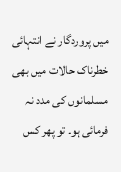میں پروردگار نے انتہائی خطرناک حالات میں بھی مسلمانوں کی مدد نہ فرمائی ہو۔ تو پھر کس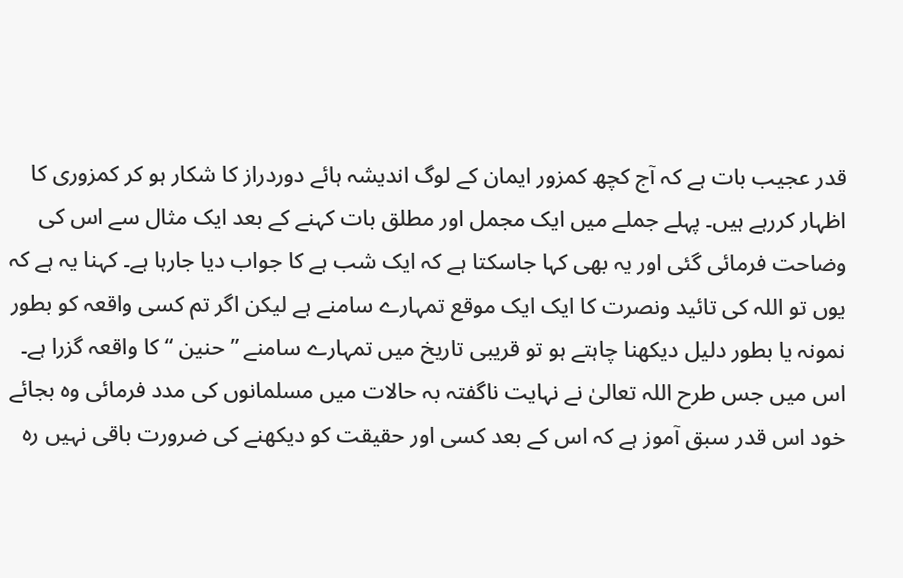قدر عجیب بات ہے کہ آج کچھ کمزور ایمان کے لوگ اندیشہ ہائے دوردراز کا شکار ہو کر کمزوری کا اظہار کررہے ہیں۔ پہلے جملے میں ایک مجمل اور مطلق بات کہنے کے بعد ایک مثال سے اس کی وضاحت فرمائی گئی اور یہ بھی کہا جاسکتا ہے کہ ایک شب ہے کا جواب دیا جارہا ہے۔ کہنا یہ ہے کہ یوں تو اللہ کی تائید ونصرت کا ایک ایک موقع تمہارے سامنے ہے لیکن اگر تم کسی واقعہ کو بطور نمونہ یا بطور دلیل دیکھنا چاہتے ہو تو قریبی تاریخ میں تمہارے سامنے ” حنین “ کا واقعہ گزرا ہے۔ اس میں جس طرح اللہ تعالیٰ نے نہایت ناگفتہ بہ حالات میں مسلمانوں کی مدد فرمائی وہ بجائے خود اس قدر سبق آموز ہے کہ اس کے بعد کسی اور حقیقت کو دیکھنے کی ضرورت باقی نہیں رہ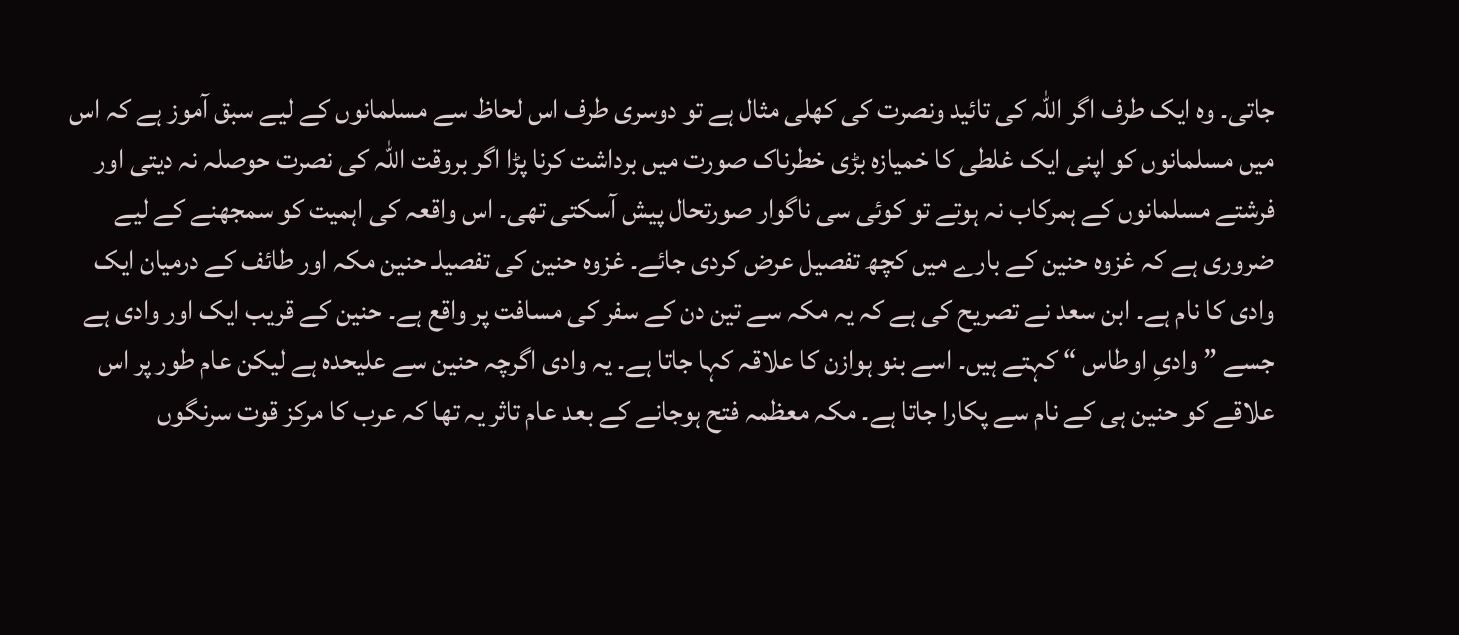جاتی۔ وہ ایک طرف اگر اللہ کی تائید ونصرت کی کھلی مثال ہے تو دوسری طرف اس لحاظ سے مسلمانوں کے لیے سبق آموز ہے کہ اس میں مسلمانوں کو اپنی ایک غلطی کا خمیازہ بڑی خطرناک صورت میں برداشت کرنا پڑا اگر بروقت اللہ کی نصرت حوصلہ نہ دیتی اور فرشتے مسلمانوں کے ہمرکاب نہ ہوتے تو کوئی سی ناگوار صورتحال پیش آسکتی تھی۔ اس واقعہ کی اہمیت کو سمجھنے کے لیے ضروری ہے کہ غزوہ حنین کے بارے میں کچھ تفصیل عرض کردی جائے۔ غزوہ حنین کی تفصیلـ حنین مکہ اور طائف کے درمیان ایک وادی کا نام ہے۔ ابن سعد نے تصریح کی ہے کہ یہ مکہ سے تین دن کے سفر کی مسافت پر واقع ہے۔ حنین کے قریب ایک اور وادی ہے جسے ” وادیِ اوطاس “ کہتے ہیں۔ اسے بنو ہوازن کا علاقہ کہا جاتا ہے۔ یہ وادی اگرچہ حنین سے علیحدہ ہے لیکن عام طور پر اس علاقے کو حنین ہی کے نام سے پکارا جاتا ہے۔ مکہ معظمہ فتح ہوجانے کے بعد عام تاثر یہ تھا کہ عرب کا مرکز قوت سرنگوں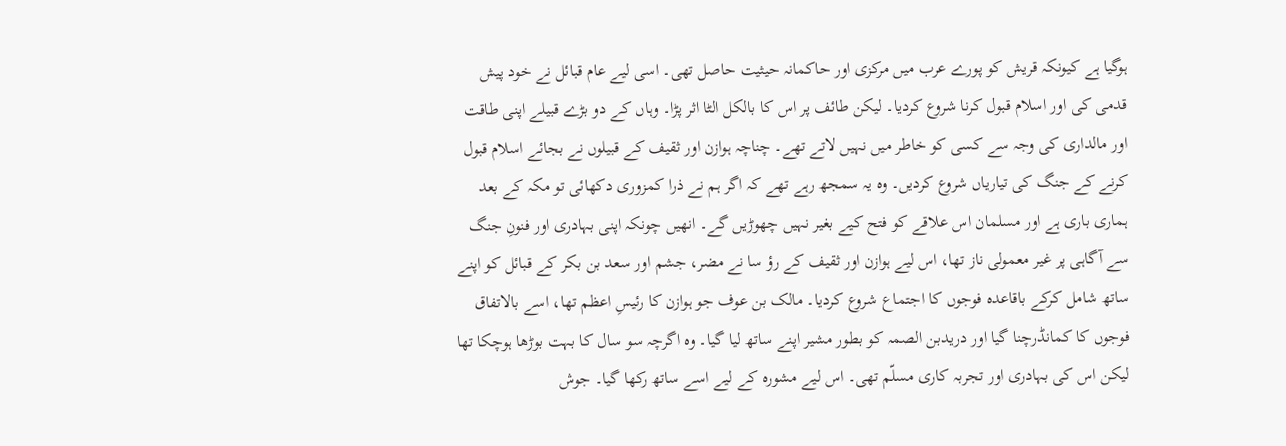ہوگیا ہے کیونکہ قریش کو پورے عرب میں مرکزی اور حاکمانہ حیثیت حاصل تھی۔ اسی لیے عام قبائل نے خود پیش قدمی کی اور اسلام قبول کرنا شروع کردیا۔ لیکن طائف پر اس کا بالکل الٹا اثر پڑا۔ وہاں کے دو بڑے قبیلے اپنی طاقت اور مالداری کی وجہ سے کسی کو خاطر میں نہیں لاتے تھے۔ چناچہ ہوازن اور ثقیف کے قبیلوں نے بجائے اسلام قبول کرنے کے جنگ کی تیاریاں شروع کردیں۔ وہ یہ سمجھ رہے تھے کہ اگر ہم نے ذرا کمزوری دکھائی تو مکہ کے بعد ہماری باری ہے اور مسلمان اس علاقے کو فتح کیے بغیر نہیں چھوڑیں گے۔ انھیں چونکہ اپنی بہادری اور فنونِ جنگ سے آگاہی پر غیر معمولی ناز تھا، اس لیے ہوازن اور ثقیف کے رؤ سا نے مضر، جشم اور سعد بن بکر کے قبائل کو اپنے ساتھ شامل کرکے باقاعدہ فوجوں کا اجتماع شروع کردیا۔ مالک بن عوف جو ہوازن کا رئیسِ اعظم تھا، اسے بالاتفاق فوجوں کا کمانڈرچنا گیا اور دریدبن الصمہ کو بطور مشیر اپنے ساتھ لیا گیا۔ وہ اگرچہ سو سال کا بہت بوڑھا ہوچکا تھا لیکن اس کی بہادری اور تجربہ کاری مسلّم تھی۔ اس لیے مشورہ کے لیے اسے ساتھ رکھا گیا۔ جوش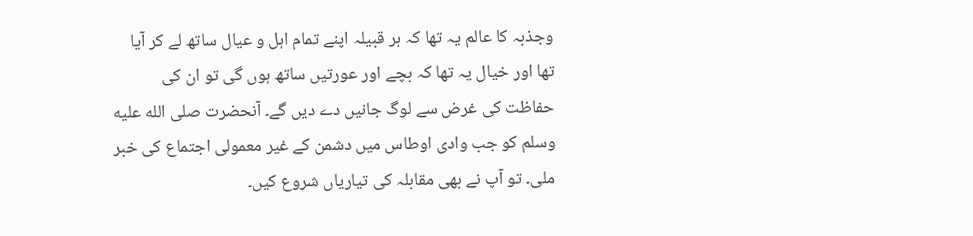وجذبہ کا عالم یہ تھا کہ ہر قبیلہ اپنے تمام اہل و عیال ساتھ لے کر آیا تھا اور خیال یہ تھا کہ بچے اور عورتیں ساتھ ہوں گی تو ان کی حفاظت کی غرض سے لوگ جانیں دے دیں گے۔ آنحضرت صلى الله عليه وسلم کو جب وادی اوطاس میں دشمن کے غیر معمولی اجتماع کی خبر ملی۔ تو آپ نے بھی مقابلہ کی تیاریاں شروع کیں۔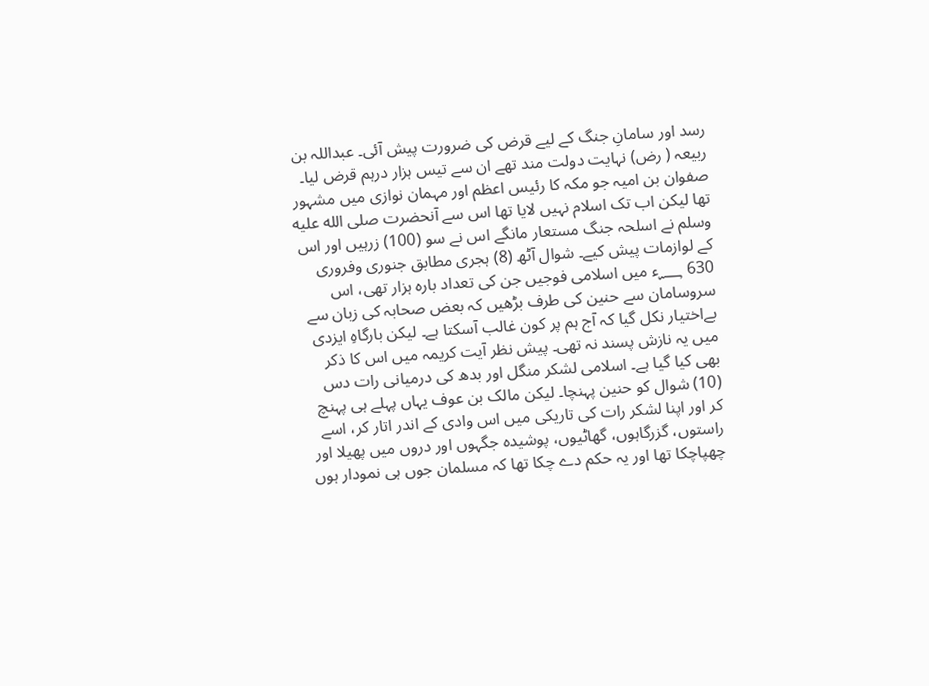رسد اور سامانِ جنگ کے لیے قرض کی ضرورت پیش آئی۔ عبداللہ بن ربیعہ ( رض) نہایت دولت مند تھے ان سے تیس ہزار درہم قرض لیا۔ صفوان بن امیہ جو مکہ کا رئیس اعظم اور مہمان نوازی میں مشہور تھا لیکن اب تک اسلام نہیں لایا تھا اس سے آنحضرت صلى الله عليه وسلم نے اسلحہ جنگ مستعار مانگے اس نے سو (100) زرہیں اور اس کے لوازمات پیش کیے۔ شوال آٹھ (8) ہجری مطابق جنوری وفروری 630 ؁ء میں اسلامی فوجیں جن کی تعداد بارہ ہزار تھی، اس سروسامان سے حنین کی طرف بڑھیں کہ بعض صحابہ کی زبان سے بےاختیار نکل گیا کہ آج ہم پر کون غالب آسکتا ہے۔ لیکن بارگاہِ ایزدی میں یہ نازش پسند نہ تھی۔ پیش نظر آیت کریمہ میں اس کا ذکر بھی کیا گیا ہے۔ اسلامی لشکر منگل اور بدھ کی درمیانی رات دس (10) شوال کو حنین پہنچا۔ لیکن مالک بن عوف یہاں پہلے ہی پہنچ کر اور اپنا لشکر رات کی تاریکی میں اس وادی کے اندر اتار کر، اسے راستوں، گزرگاہوں، گھاٹیوں، پوشیدہ جگہوں اور دروں میں پھیلا اور چھپاچکا تھا اور یہ حکم دے چکا تھا کہ مسلمان جوں ہی نمودار ہوں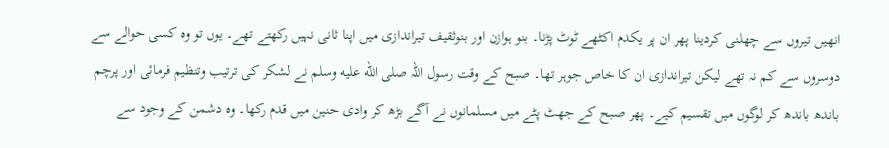انھیں تیروں سے چھلنی کردینا پھر ان پر یکدم اکٹھے ٹوٹ پڑنا۔ بنو ہوازن اور بنوثقیف تیراندازی میں اپنا ثانی نہیں رکھتے تھے۔ یوں تو وہ کسی حوالے سے دوسروں سے کم نہ تھے لیکن تیراندازی ان کا خاص جوہر تھا۔ صبح کے وقت رسول اللہ صلى الله عليه وسلم نے لشکر کی ترتیب وتنظیم فرمائی اور پرچم باندھ باندھ کر لوگوں میں تقسیم کیے۔ پھر صبح کے جھٹ پٹے میں مسلمانوں نے آگے بڑھ کر وادی حنین میں قدم رکھا۔ وہ دشمن کے وجود سے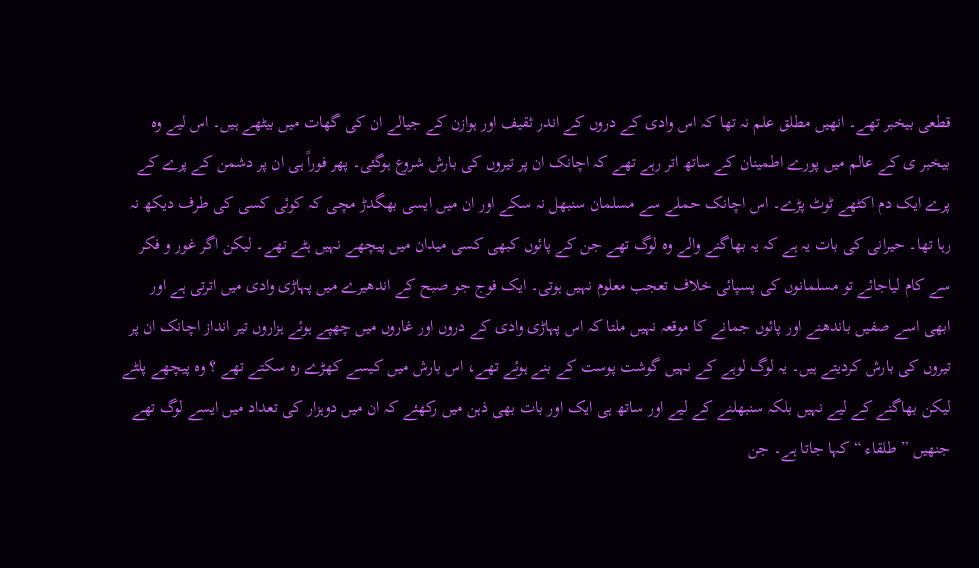قطعی بیخبر تھے۔ انھیں مطلق علم نہ تھا کہ اس وادی کے دروں کے اندر ثقیف اور ہوازن کے جیالے ان کی گھات میں بیٹھے ہیں۔ اس لیے وہ بیخبر ی کے عالم میں پورے اطمینان کے ساتھ اتر رہے تھے کہ اچانک ان پر تیروں کی بارش شروع ہوگئی۔ پھر فوراً ہی ان پر دشمن کے پرے کے پرے ایک دم اکٹھے ٹوٹ پڑے۔ اس اچانک حملے سے مسلمان سنبھل نہ سکے اور ان میں ایسی بھگدڑ مچی کہ کوئی کسی کی طرف دیکھ نہ رہا تھا۔ حیرانی کی بات یہ ہے کہ یہ بھاگنے والے وہ لوگ تھے جن کے پائوں کبھی کسی میدان میں پیچھے نہیں ہٹے تھے۔ لیکن اگر غور و فکر سے کام لیاجائے تو مسلمانوں کی پسپائی خلاف تعجب معلوم نہیں ہوتی۔ ایک فوج جو صبح کے اندھیرے میں پہاڑی وادی میں اترتی ہے اور ابھی اسے صفیں باندھنے اور پائوں جمانے کا موقعہ نہیں ملتا کہ اس پہاڑی وادی کے دروں اور غاروں میں چھپے ہوئے ہزاروں تیر انداز اچانک ان پر تیروں کی بارش کردیتے ہیں۔ یہ لوگ لوہے کے نہیں گوشت پوست کے بنے ہوئے تھے، اس بارش میں کیسے کھڑے رہ سکتے تھے ؟ وہ پیچھے پلٹے لیکن بھاگنے کے لیے نہیں بلکہ سنبھلنے کے لیے اور ساتھ ہی ایک اور بات بھی ذہن میں رکھئے کہ ان میں دوہزار کی تعداد میں ایسے لوگ تھے جنھیں ” طلقاء “ کہا جاتا ہے۔ جن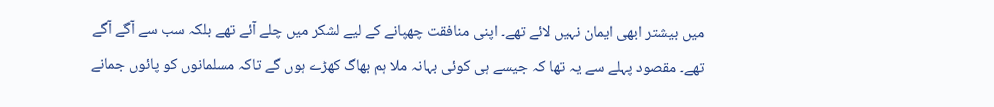میں بیشتر ابھی ایمان نہیں لائے تھے۔ اپنی منافقت چھپانے کے لیے لشکر میں چلے آئے تھے بلکہ سب سے آگے آگے تھے۔ مقصود پہلے سے یہ تھا کہ جیسے ہی کوئی بہانہ ملا ہم بھاگ کھڑے ہوں گے تاکہ مسلمانوں کو پائوں جمانے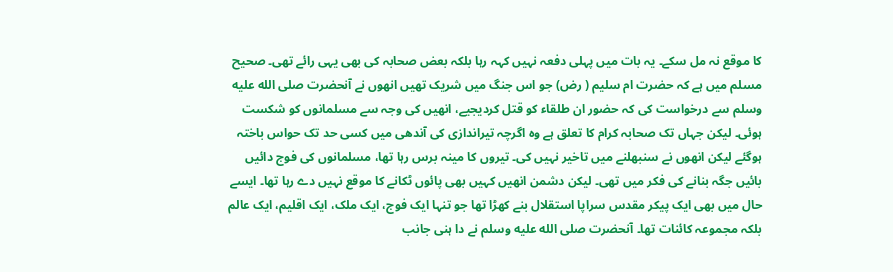کا موقع نہ مل سکے۔ یہ بات میں پہلی دفعہ نہیں کہہ رہا بلکہ بعض صحابہ کی بھی یہی رائے تھی۔ صحیح مسلم میں ہے کہ حضرت ام سلیم ( رض) جو اس جنگ میں شریک تھیں انھوں نے آنحضرت صلى الله عليه وسلم سے درخواست کی کہ حضور ان طلقاء کو قتل کردیجیے، انھیں کی وجہ سے مسلمانوں کو شکست ہوئی۔ لیکن جہاں تک صحابہ کرام کا تعلق ہے وہ اگرچہ تیراندازی کی آندھی میں کسی حد تک حواس باختہ ہوگئے لیکن انھوں نے سنبھلنے میں تاخیر نہیں کی۔ تیروں کا مینہ برس رہا تھا، مسلمانوں کی فوج دائیں بائیں جگہ بنانے کی فکر میں تھی۔ لیکن دشمن انھیں کہیں بھی پائوں ٹکانے کا موقع نہیں دے رہا تھا۔ ایسے حال میں بھی ایک پیکر مقدس سراپا استقلال بنے کھڑا تھا جو تنہا ایک فوج، ایک ملک، ایک اقلیم، ایک عالم بلکہ مجموعہ کائنات تھا۔ آنحضرت صلى الله عليه وسلم نے دا ہنی جانب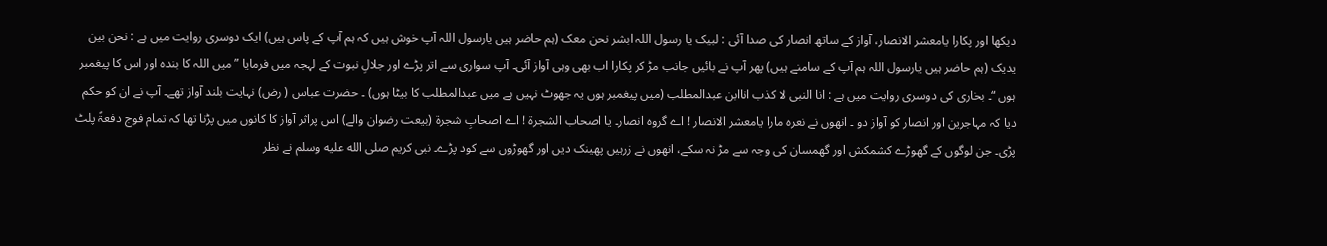دیکھا اور پکارا یامعشر الانصار، آواز کے ساتھ انصار کی صدا آئی : لبیک یا رسول اللہ ابشر نحن معک (ہم حاضر ہیں یارسول اللہ آپ خوش ہیں کہ ہم آپ کے پاس ہیں) ایک دوسری روایت میں ہے : نحن بین یدیک (ہم حاضر ہیں یارسول اللہ ہم آپ کے سامنے ہیں) پھر آپ نے بائیں جانب مڑ کر پکارا اب بھی وہی آواز آئی۔ آپ سواری سے اتر پڑے اور جلالِ نبوت کے لہجہ میں فرمایا ” میں اللہ کا بندہ اور اس کا پیغمبر ہوں “۔ بخاری کی دوسری روایت میں ہے : انا النبی لا کذب اناابن عبدالمطلب (میں پیغمبر ہوں یہ جھوٹ نہیں ہے میں عبدالمطلب کا بیٹا ہوں) ۔ حضرت عباس ( رض) نہایت بلند آواز تھے۔ آپ نے ان کو حکم دیا کہ مہاجرین اور انصار کو آواز دو ۔ انھوں نے نعرہ مارا یامعشر الانصار ! اے گروہ انصار۔ یا اصحاب الشجرۃ ! اے اصحابِ شجرۃ (بیعت رضوان والے) اس پراثر آواز کا کانوں میں پڑنا تھا کہ تمام فوج دفعۃً پلٹ پڑی۔ جن لوگوں کے گھوڑے کشمکش اور گھمسان کی وجہ سے مڑ نہ سکے، انھوں نے زرہیں پھینک دیں اور گھوڑوں سے کود پڑے۔ نبی کریم صلى الله عليه وسلم نے نظر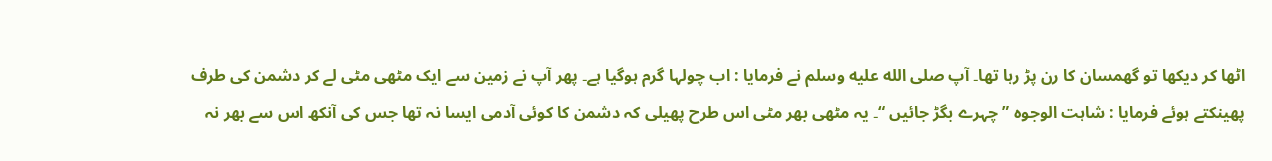اٹھا کر دیکھا تو گھمسان کا رن پڑ رہا تھا۔ آپ صلى الله عليه وسلم نے فرمایا : اب چولہا گرم ہوگیا ہے۔ پھر آپ نے زمین سے ایک مٹھی مٹی لے کر دشمن کی طرف پھینکتے ہوئے فرمایا : شاہت الوجوہ ” چہرے بگڑ جائیں “۔ یہ مٹھی بھر مٹی اس طرح پھیلی کہ دشمن کا کوئی آدمی ایسا نہ تھا جس کی آنکھ اس سے بھر نہ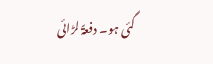گئی ہو۔ دفعۃً لڑائی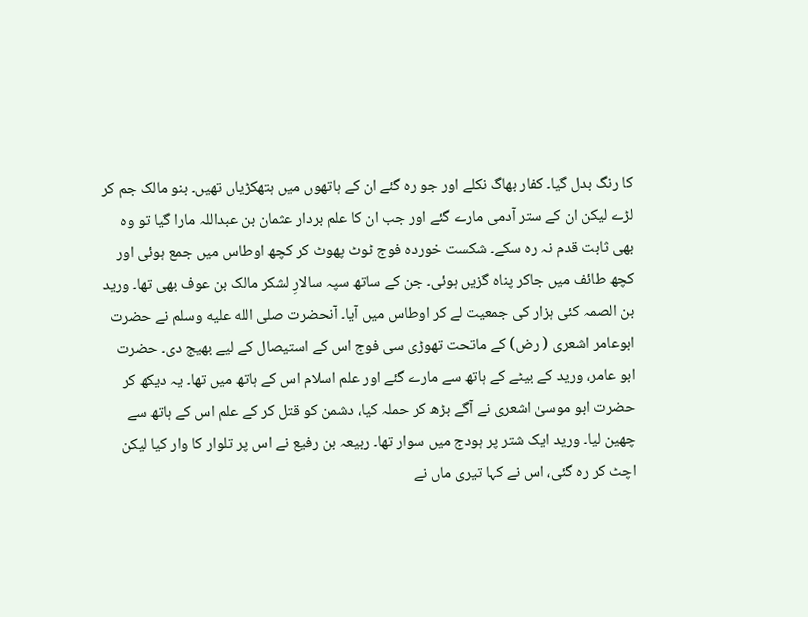کا رنگ بدل گیا۔ کفار بھاگ نکلے اور جو رہ گئے ان کے ہاتھوں میں ہتھکڑیاں تھیں۔ بنو مالک جم کر لڑے لیکن ان کے ستر آدمی مارے گئے اور جب ان کا علم بردار عثمان بن عبداللہ مارا گیا تو وہ بھی ثابت قدم نہ رہ سکے۔ شکست خوردہ فوج ٹوٹ پھوٹ کر کچھ اوطاس میں جمع ہوئی اور کچھ طائف میں جاکر پناہ گزیں ہوئی۔ جن کے ساتھ سپہ سالارِ لشکر مالک بن عوف بھی تھا۔ ورید بن الصمہ کئی ہزار کی جمعیت لے کر اوطاس میں آیا۔ آنحضرت صلى الله عليه وسلم نے حضرت ابوعامر اشعری ( رض) کے ماتحت تھوڑی سی فوج اس کے استیصال کے لیے بھیج دی۔ حضرت ابو عامر، ورید کے بیٹے کے ہاتھ سے مارے گئے اور علم اسلام اس کے ہاتھ میں تھا۔ یہ دیکھ کر حضرت ابو موسیٰ اشعری نے آگے بڑھ کر حملہ کیا، دشمن کو قتل کر کے علم اس کے ہاتھ سے چھین لیا۔ ورید ایک شتر پر ہودج میں سوار تھا۔ ربیعہ بن رفیع نے اس پر تلوار کا وار کیا لیکن اچٹ کر رہ گئی، اس نے کہا تیری ماں نے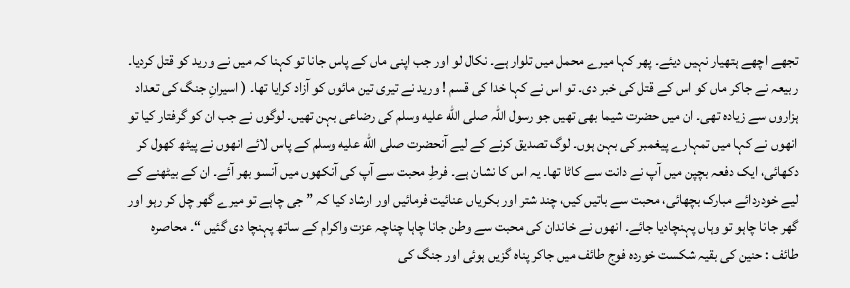تجھے اچھے ہتھیار نہیں دیئے۔ پھر کہا میرے محمل میں تلوار ہے۔ نکال لو اور جب اپنی ماں کے پاس جانا تو کہنا کہ میں نے ورید کو قتل کردیا۔ ربیعہ نے جاکر ماں کو اس کے قتل کی خبر دی۔ تو اس نے کہا خدا کی قسم ! ورید نے تیری تین مائوں کو آزاد کرایا تھا۔ ( اسیرانِ جنگ کی تعداد ہزاروں سے زیادہ تھی۔ ان میں حضرت شیما بھی تھیں جو رسول اللہ صلى الله عليه وسلم کی رضاعی بہن تھیں۔ لوگوں نے جب ان کو گرفتار کیا تو انھوں نے کہا میں تمہارے پیغمبر کی بہن ہوں۔ لوگ تصدیق کرنے کے لیے آنحضرت صلى الله عليه وسلم کے پاس لائے انھوں نے پیٹھ کھول کر دکھائی، ایک دفعہ بچپن میں آپ نے دانت سے کاٹا تھا۔ یہ اس کا نشان ہے۔ فرطِ محبت سے آپ کی آنکھوں میں آنسو بھر آئے۔ ان کے بیٹھنے کے لیے خودردائے مبارک بچھائی، محبت سے باتیں کیں، چند شتر اور بکریاں عنائیت فرمائیں اور ارشاد کیا کہ ” جی چاہے تو میرے گھر چل کر رہو اور گھر جانا چاہو تو وہاں پہنچادیا جائے۔ انھوں نے خاندان کی محبت سے وطن جانا چاہا چناچہ عزت واکرام کے ساتھ پہنچا دی گئیں “۔ محاصرہ طائف : حنین کی بقیہ شکست خوردہ فوج طائف میں جاکر پناہ گزیں ہوئی اور جنگ کی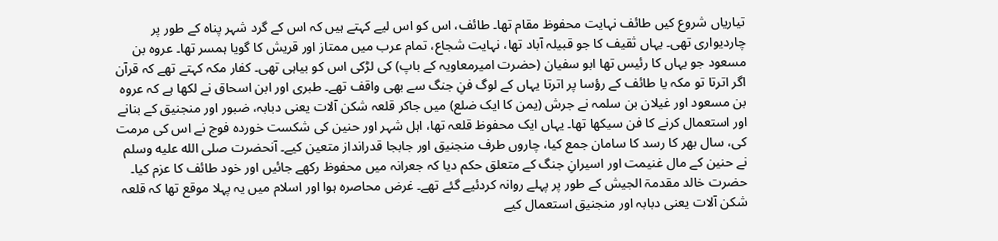تیاریاں شروع کیں طائف نہایت محفوظ مقام تھا۔ طائف، اس کو اس لیے کہتے ہیں کہ اس کے گرد شہر پناہ کے طور پر چاردیواری تھی۔ یہاں ثقیف کا جو قبیلہ آباد تھا، نہایت شجاع، تمام عرب میں ممتاز اور قریش کا گویا ہمسر تھا۔ عروہ بن مسعود جو یہاں کا رئیس تھا ابو سفیان (حضرت امیرمعاویہ کے باپ) کی لڑکی اس کو بیاہی تھی۔ کفار مکہ کہتے تھے کہ قرآن اگر اترتا تو مکہ یا طائف کے رؤسا پر اترتا یہاں کے لوگ فنِ جنگ سے بھی واقف تھے۔ طبری اور ابن اسحاق نے لکھا ہے کہ عروہ بن مسعود اور غیلان بن سلمہ نے جرش (یمن کا ایک ضلع) میں جاکر قلعہ شکن آلات یعنی دبابہ، ضبور اور منجنیق کے بنانے اور استعمال کرنے کا فن سیکھا تھا۔ یہاں ایک محفوظ قلعہ تھا، اہل شہر اور حنین کی شکست خوردہ فوج نے اس کی مرمت کی، سال بھر کا رسد کا سامان جمع کیا، چاروں طرف منجنیق اور جابجا قدرانداز متعین کیے۔ آنحضرت صلى الله عليه وسلم نے حنین کے مال غنیمت اور اسیرانِ جنگ کے متعلق حکم دیا کہ جعرانہ میں محفوظ رکھے جائیں اور خود طائف کا عزم کیا۔ حضرت خالد مقدمۃ الجیش کے طور پر پہلے روانہ کردئیے گئے تھے۔ غرض محاصرہ ہوا اور اسلام میں یہ پہلا موقع تھا کہ قلعہ شکن آلات یعنی دبابہ اور منجنیق استعمال کیے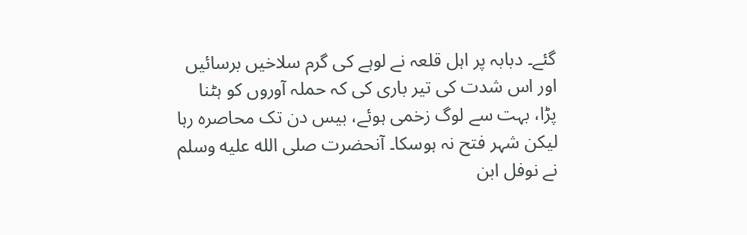گئے۔ دبابہ پر اہل قلعہ نے لوہے کی گرم سلاخیں برسائیں اور اس شدت کی تیر باری کی کہ حملہ آوروں کو ہٹنا پڑا، بہت سے لوگ زخمی ہوئے، بیس دن تک محاصرہ رہا لیکن شہر فتح نہ ہوسکا۔ آنحضرت صلى الله عليه وسلم نے نوفل ابن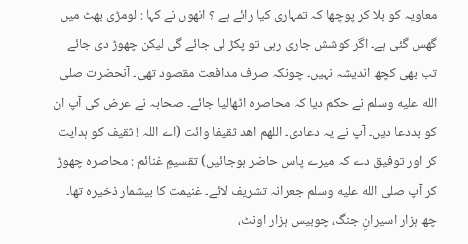معاویہ کو بلا کر پوچھا کہ تمہاری کیا رائے ہے ؟ انھوں نے کہا : لومڑی بھٹ میں گھس گئی ہے۔ اگر کوشش جاری رہی تو پکڑ لی جائے گی لیکن چھوڑ دی جائے تب بھی کچھ اندیشہ نہیں۔ چونکہ صرف مدافعت مقصود تھی۔ آنحضرت صلى الله عليه وسلم نے حکم دیا کہ محاصرہ اٹھالیا جائے۔ صحابہ نے عرض کی آپ ان کو بددعا دیں۔ آپ نے یہ دعادی۔ اللھم اھد ثقیفا وائت (اے اللہ ! ثقیف کو ہدایت کر اور توفیق دے کہ میرے پاس حاضر ہوجائیں) تقسیمِ غنائم : محاصرہ چھوڑ کر آپ صلى الله عليه وسلم جعرانہ تشریف لائے۔ غنیمت کا بیشمار ذخیرہ تھا۔ چھ ہزار اسیرانِ جنگ، چوبیس ہزار اونٹ،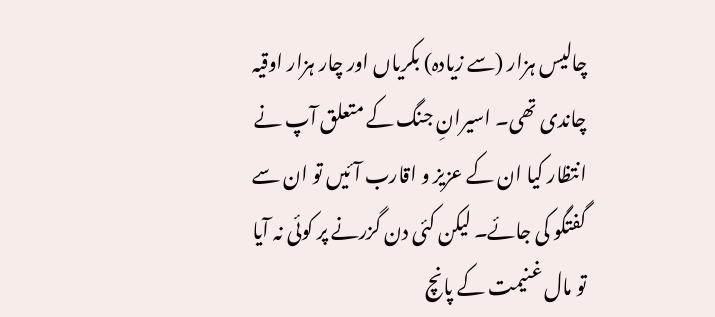چالیس ہزار (سے زیادہ) بکریاں اور چار ہزار اوقیہ چاندی تھی۔ اسیرانِ جنگ کے متعلق آپ نے انتظار کیا ان کے عزیز و اقارب آئیں تو ان سے گفتگو کی جائے۔ لیکن کئی دن گزرنے پر کوئی نہ آیا تو مال غنیمت کے پانچ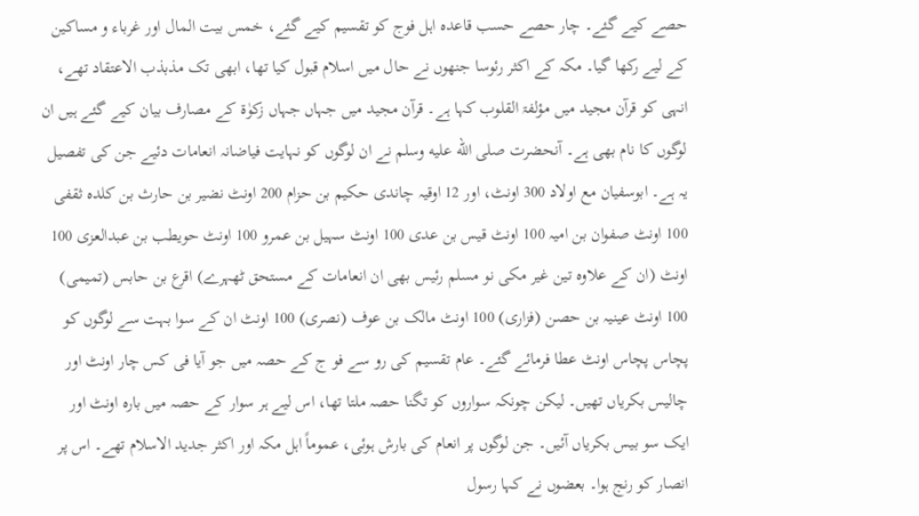حصے کیے گئے۔ چار حصے حسب قاعدہ اہل فوج کو تقسیم کیے گئے، خمس بیت المال اور غرباء و مساکین کے لیے رکھا گیا۔ مکہ کے اکثر رئوسا جنھوں نے حال میں اسلام قبول کیا تھا، ابھی تک مذبذب الاعتقاد تھے، انہی کو قرآن مجید میں مؤلفۃ القلوب کہا ہے۔ قرآن مجید میں جہاں جہاں زکوٰۃ کے مصارف بیان کیے گئے ہیں ان لوگوں کا نام بھی ہے۔ آنحضرت صلى الله عليه وسلم نے ان لوگوں کو نہایت فیاضانہ انعامات دئیے جن کی تفصیل یہ ہے۔ ابوسفیان مع اولاد 300 اونٹ، اور 12 اوقیہ چاندی حکیم بن حزام 200 اونٹ نضیر بن حارث بن کلدہ ثقفی 100 اونٹ صفوان بن امیہ 100 اونٹ قیس بن عدی 100 اونٹ سہیل بن عمرو 100 اونٹ حویطب بن عبدالعزی 100 اونٹ (ان کے علاوہ تین غیر مکی نو مسلم رئیس بھی ان انعامات کے مستحق ٹھہرے) اقرع بن حابس (تمیمی) 100 اونٹ عینیہ بن حصن (فزاری) 100 اونٹ مالک بن عوف (نصری) 100 اونٹ ان کے سوا بہت سے لوگوں کو پچاس پچاس اونٹ عطا فرمائے گئے۔ عام تقسیم کی رو سے فو ج کے حصہ میں جو آیا فی کس چار اونٹ اور چالیس بکریاں تھیں۔ لیکن چونکہ سواروں کو تگنا حصہ ملتا تھا، اس لیے ہر سوار کے حصہ میں بارہ اونٹ اور ایک سو بیس بکریاں آئیں۔ جن لوگوں پر انعام کی بارش ہوئی، عموماً اہل مکہ اور اکثر جدید الاسلام تھے۔ اس پر انصار کو رنج ہوا۔ بعضوں نے کہا رسول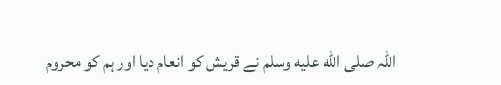اللہ صلى الله عليه وسلم نے قریش کو انعام دیا اور ہم کو محروم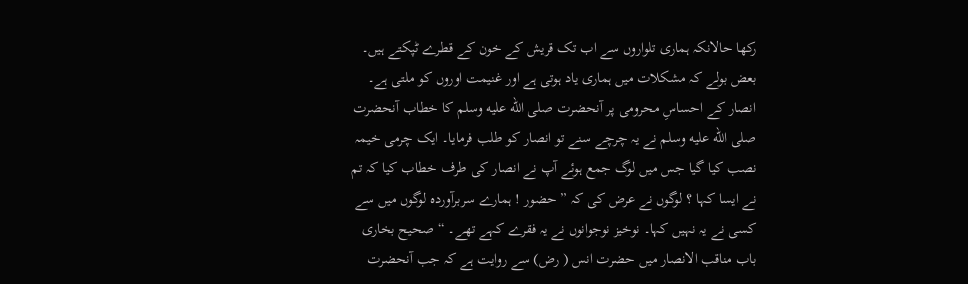رکھا حالانکہ ہماری تلواروں سے اب تک قریش کے خون کے قطرے ٹپکتے ہیں۔ بعض بولے کہ مشکلات میں ہماری یاد ہوتی ہے اور غنیمت اوروں کو ملتی ہے۔ انصار کے احساسِ محرومی پر آنحضرت صلى الله عليه وسلم کا خطاب آنحضرت صلى الله عليه وسلم نے یہ چرچے سنے تو انصار کو طلب فرمایا۔ ایک چرمی خیمہ نصب کیا گیا جس میں لوگ جمع ہوئے آپ نے انصار کی طرف خطاب کیا کہ تم نے ایسا کہا ؟ لوگوں نے عرض کی کہ ” حضور ! ہمارے سربرآوردہ لوگوں میں سے کسی نے یہ نہیں کہا۔ نوخیز نوجوانوں نے یہ فقرے کہے تھے۔ “ صحیح بخاری باب مناقب الانصار میں حضرت انس ( رض) سے روایت ہے کہ جب آنحضرت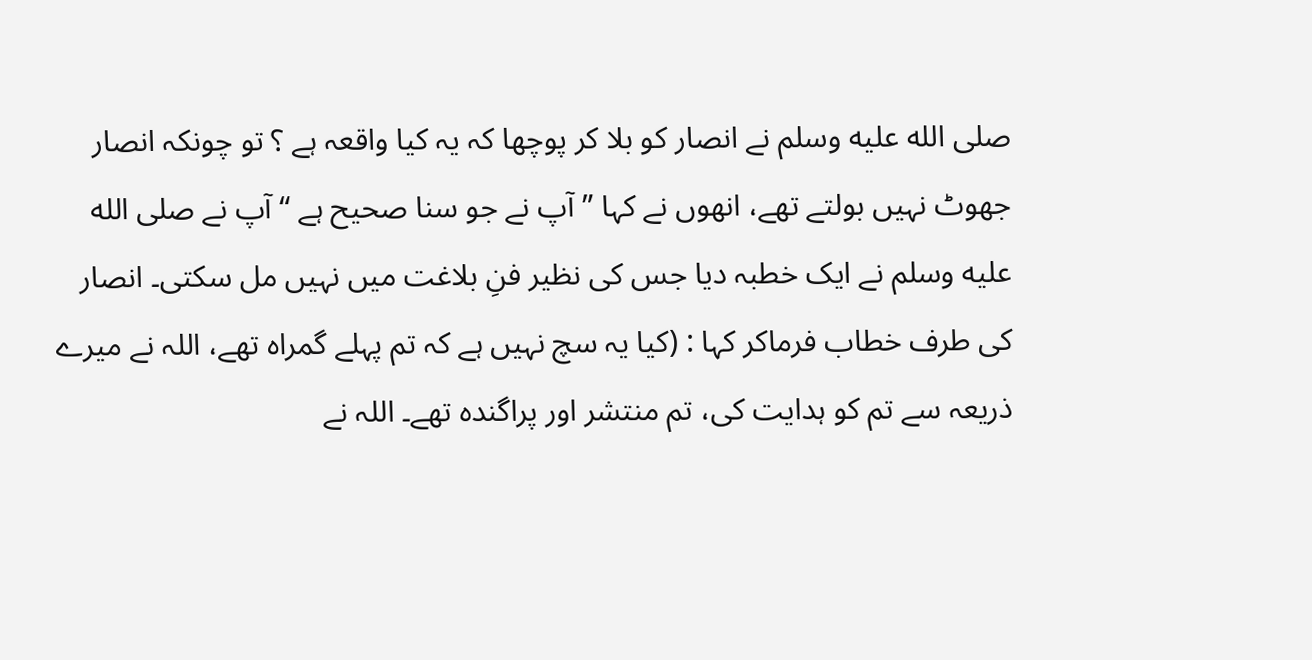صلى الله عليه وسلم نے انصار کو بلا کر پوچھا کہ یہ کیا واقعہ ہے ؟ تو چونکہ انصار جھوٹ نہیں بولتے تھے، انھوں نے کہا ” آپ نے جو سنا صحیح ہے “ آپ نے صلى الله عليه وسلم نے ایک خطبہ دیا جس کی نظیر فنِ بلاغت میں نہیں مل سکتی۔ انصار کی طرف خطاب فرماکر کہا : (کیا یہ سچ نہیں ہے کہ تم پہلے گمراہ تھے، اللہ نے میرے ذریعہ سے تم کو ہدایت کی، تم منتشر اور پراگندہ تھے۔ اللہ نے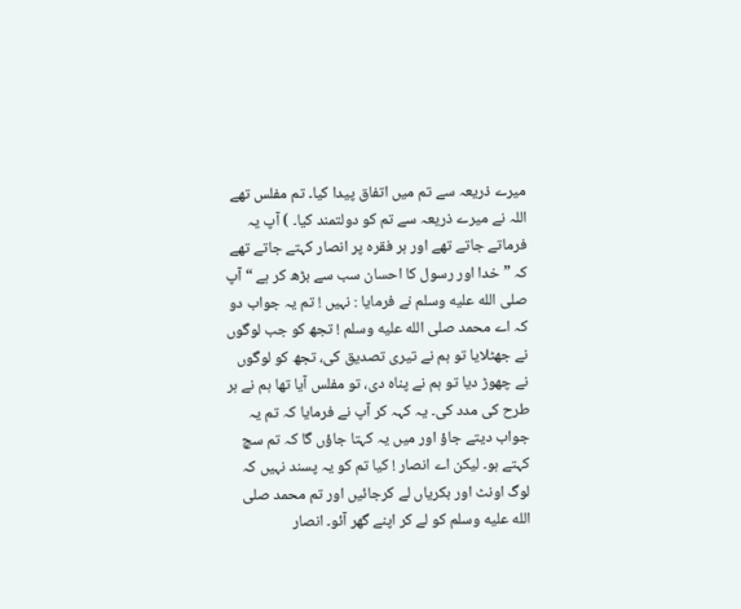میرے ذریعہ سے تم میں اتفاق پیدا کیا۔ تم مفلس تھے اللہ نے میرے ذریعہ سے تم کو دولتمند کیا۔ ) آپ یہ فرماتے جاتے تھے اور ہر فقرہ پر انصار کہتے جاتے تھے کہ ” خدا اور رسول کا احسان سب سے بڑھ کر ہے “ آپ صلى الله عليه وسلم نے فرمایا : نہیں ! تم یہ جواب دو کہ اے محمد صلى الله عليه وسلم ! تجھ کو جب لوگوں نے جھٹلایا تو ہم نے تیری تصدیق کی، تجھ کو لوگوں نے چھوڑ دیا تو ہم نے پناہ دی، تو مفلس آیا تھا ہم نے ہر طرح کی مدد کی۔ یہ کہہ کر آپ نے فرمایا کہ تم یہ جواب دیتے جاؤ اور میں یہ کہتا جاؤں گا کہ تم سچ کہتے ہو۔ لیکن اے انصار ! کیا تم کو یہ پسند نہیں کہ لوگ اونٹ اور بکریاں لے کرجائیں اور تم محمد صلى الله عليه وسلم کو لے کر اپنے گھر آئو۔ انصار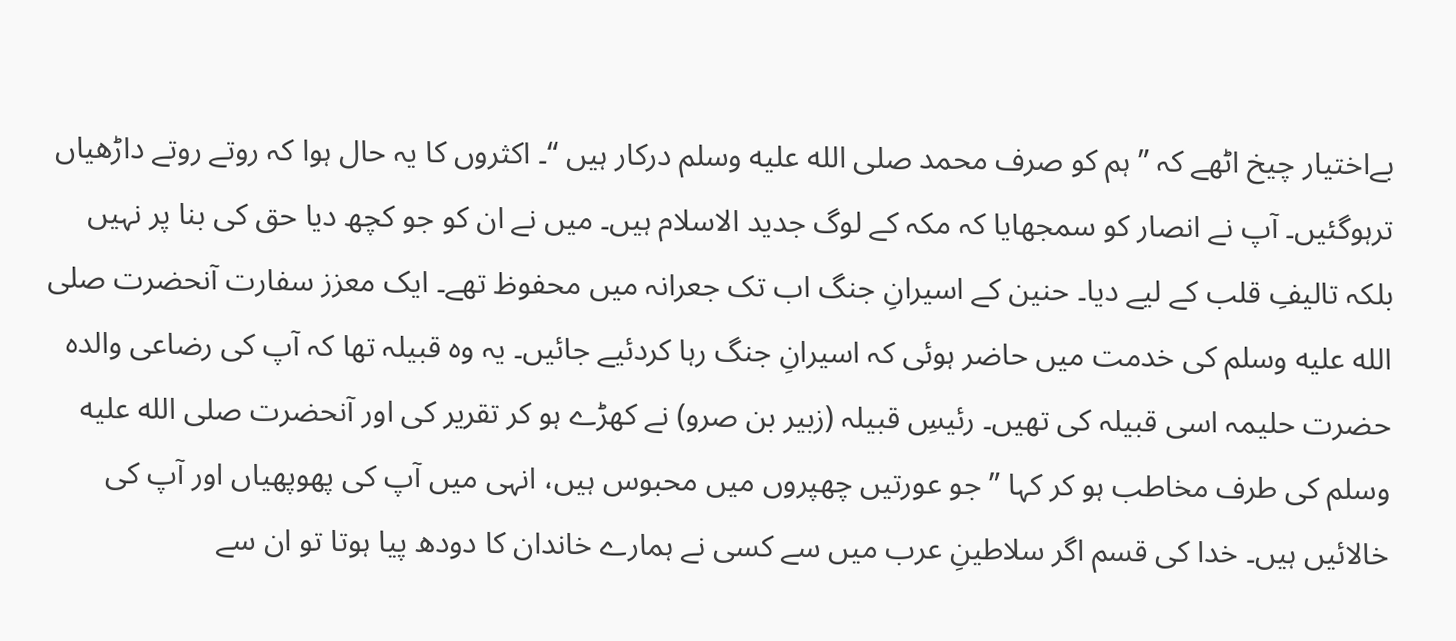بےاختیار چیخ اٹھے کہ ” ہم کو صرف محمد صلى الله عليه وسلم درکار ہیں “۔ اکثروں کا یہ حال ہوا کہ روتے روتے داڑھیاں ترہوگئیں۔ آپ نے انصار کو سمجھایا کہ مکہ کے لوگ جدید الاسلام ہیں۔ میں نے ان کو جو کچھ دیا حق کی بنا پر نہیں بلکہ تالیفِ قلب کے لیے دیا۔ حنین کے اسیرانِ جنگ اب تک جعرانہ میں محفوظ تھے۔ ایک معزز سفارت آنحضرت صلى الله عليه وسلم کی خدمت میں حاضر ہوئی کہ اسیرانِ جنگ رہا کردئیے جائیں۔ یہ وہ قبیلہ تھا کہ آپ کی رضاعی والدہ حضرت حلیمہ اسی قبیلہ کی تھیں۔ رئیسِ قبیلہ (زبیر بن صرو) نے کھڑے ہو کر تقریر کی اور آنحضرت صلى الله عليه وسلم کی طرف مخاطب ہو کر کہا ” جو عورتیں چھپروں میں محبوس ہیں، انہی میں آپ کی پھوپھیاں اور آپ کی خالائیں ہیں۔ خدا کی قسم اگر سلاطینِ عرب میں سے کسی نے ہمارے خاندان کا دودھ پیا ہوتا تو ان سے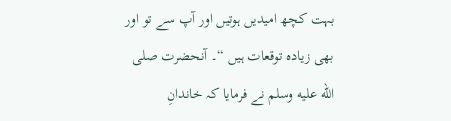بہت کچھ امیدیں ہوتیں اور آپ سے تو اور بھی زیادہ توقعات ہیں “۔ آنحضرت صلى الله عليه وسلم نے فرمایا کہ خاندانِ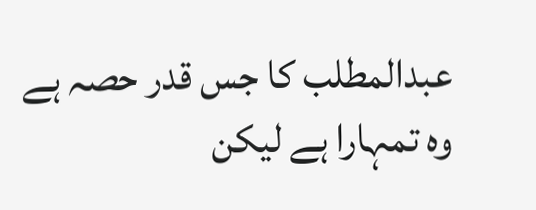عبدالمطلب کا جس قدر حصہ ہے وہ تمہارا ہے لیکن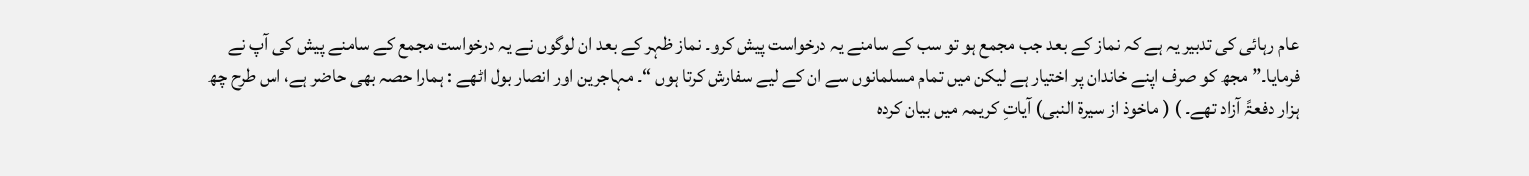عام رہائی کی تدبیر یہ ہے کہ نماز کے بعد جب مجمع ہو تو سب کے سامنے یہ درخواست پیش کرو۔ نماز ظہر کے بعد ان لوگوں نے یہ درخواست مجمع کے سامنے پیش کی آپ نے فرمایا۔” مجھ کو صرف اپنے خاندان پر اختیار ہے لیکن میں تمام مسلمانوں سے ان کے لیے سفارش کرتا ہوں “۔ مہاجرین اور انصار بول اٹھے : ہمارا حصہ بھی حاضر ہے، اس طرح چھ ہزار دفعۃً آزاد تھے۔ ) ( ماخوذ از سیرۃ النبی) آیاتِ کریمہ میں بیان کردہ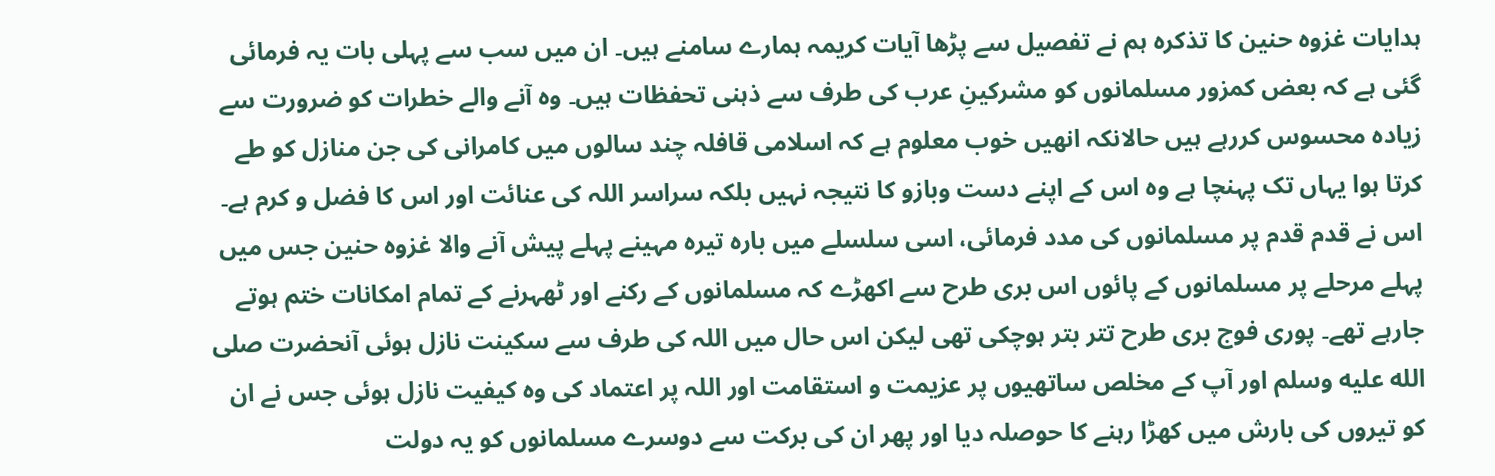ہدایات غزوہ حنین کا تذکرہ ہم نے تفصیل سے پڑھا آیات کریمہ ہمارے سامنے ہیں۔ ان میں سب سے پہلی بات یہ فرمائی گئی ہے کہ بعض کمزور مسلمانوں کو مشرکینِ عرب کی طرف سے ذہنی تحفظات ہیں۔ وہ آنے والے خطرات کو ضرورت سے زیادہ محسوس کررہے ہیں حالانکہ انھیں خوب معلوم ہے کہ اسلامی قافلہ چند سالوں میں کامرانی کی جن منازل کو طے کرتا ہوا یہاں تک پہنچا ہے وہ اس کے اپنے دست وبازو کا نتیجہ نہیں بلکہ سراسر اللہ کی عنائت اور اس کا فضل و کرم ہے۔ اس نے قدم قدم پر مسلمانوں کی مدد فرمائی، اسی سلسلے میں بارہ تیرہ مہینے پہلے پیش آنے والا غزوہ حنین جس میں پہلے مرحلے پر مسلمانوں کے پائوں اس بری طرح سے اکھڑے کہ مسلمانوں کے رکنے اور ٹھہرنے کے تمام امکانات ختم ہوتے جارہے تھے۔ پوری فوج بری طرح تتر بتر ہوچکی تھی لیکن اس حال میں اللہ کی طرف سے سکینت نازل ہوئی آنحضرت صلى الله عليه وسلم اور آپ کے مخلص ساتھیوں پر عزیمت و استقامت اور اللہ پر اعتماد کی وہ کیفیت نازل ہوئی جس نے ان کو تیروں کی بارش میں کھڑا رہنے کا حوصلہ دیا اور پھر ان کی برکت سے دوسرے مسلمانوں کو یہ دولت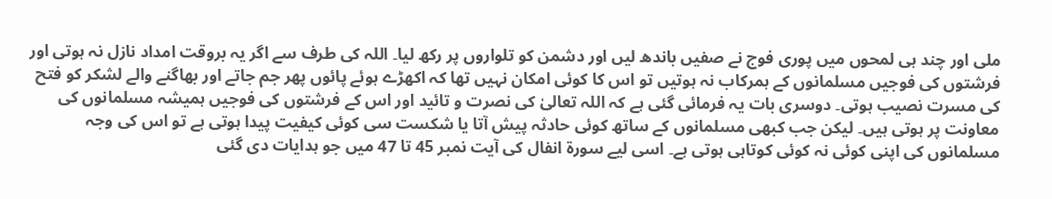ملی اور چند ہی لمحوں میں پوری فوج نے صفیں باندھ لیں اور دشمن کو تلواروں پر رکھ لیا۔ اللہ کی طرف سے اگر یہ بروقت امداد نازل نہ ہوتی اور فرشتوں کی فوجیں مسلمانوں کے ہمرکاب نہ ہوتیں تو اس کا کوئی امکان نہیں تھا کہ اکھڑے ہوئے پائوں پھر جم جاتے اور بھاگنے والے لشکر کو فتح کی مسرت نصیب ہوتی۔ دوسری بات یہ فرمائی گئی ہے کہ اللہ تعالیٰ کی نصرت و تائید اور اس کے فرشتوں کی فوجیں ہمیشہ مسلمانوں کی معاونت پر ہوتی ہیں۔ لیکن جب کبھی مسلمانوں کے ساتھ کوئی حادثہ پیش آتا یا شکست سی کوئی کیفیت پیدا ہوتی ہے تو اس کی وجہ مسلمانوں کی اپنی کوئی نہ کوئی کوتاہی ہوتی ہے۔ اسی لیے سورة انفال کی آیت نمبر 45 تا 47 میں جو ہدایات دی گئی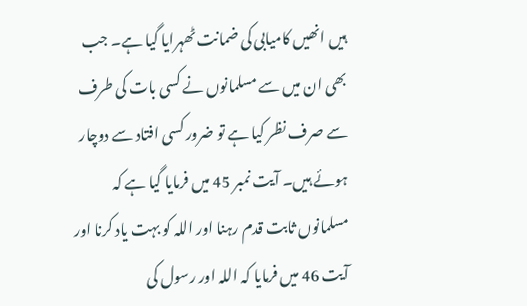ہیں انھیں کامیابی کی ضمانت ٹھہرایا گیا ہے۔ جب بھی ان میں سے مسلمانوں نے کسی بات کی طرف سے صرف نظر کیا ہے تو ضرور کسی افتاد سے دوچار ہوئے ہیں۔ آیت نمبر 45 میں فرمایا گیا ہے کہ مسلمانوں ثابت قدم رہنا اور اللہ کو بہت یاد کرنا اور آیت 46 میں فرمایا کہ اللہ اور رسول کی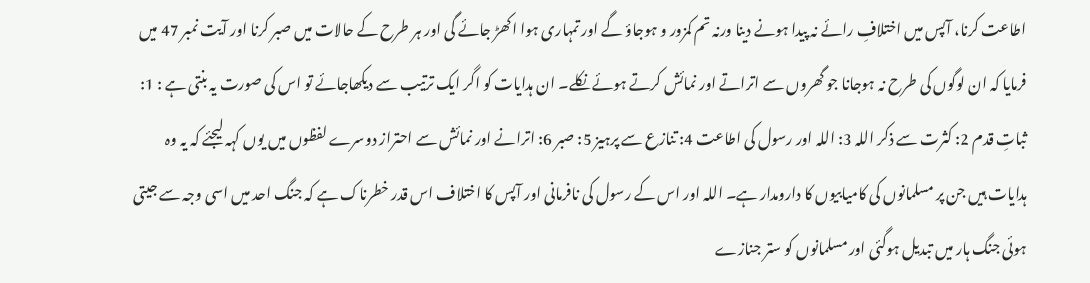اطاعت کرنا، آپس میں اختلافِ رائے نہ پیدا ہونے دینا ورنہ تم کمزور و ہوجاؤ گے اور تمہاری ہوا اکھڑ جائے گی اور ہر طرح کے حالات میں صبر کرنا اور آیت نمبر 47 میں فرمایا کہ ان لوگوں کی طرح نہ ہوجانا جو گھروں سے اتراتے اور نمائش کرتے ہوئے نکلے۔ ان ہدایات کو اگر ایک ترتیب سے دیکھاجائے تو اس کی صورت یہ بنتی ہے : 1: ثباتِ قدم 2: کثرت سے ذکر اللہ 3: اللہ اور رسول کی اطاعت 4: تنازع سے پرہیز 5: صبر 6: اترانے اور نمائش سے احتراز دوسرے لفظوں میں یوں کہہ لیجئے کہ یہ وہ ہدایات ہیں جن پر مسلمانوں کی کامیابیوں کا دارومدار ہے۔ اللہ اور اس کے رسول کی نافرمانی اور آپس کا اختلاف اس قدر خطرناک ہے کہ جنگ احد میں اسی وجہ سے جیتی ہوئی جنگ ہار میں تبدیل ہوگئی اور مسلمانوں کو ستر جنازے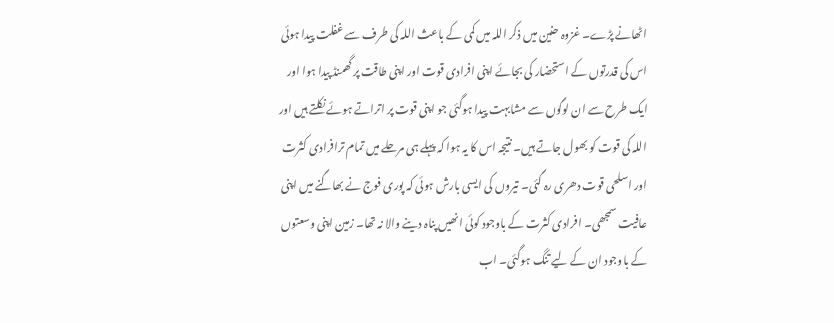اٹھانے پڑے۔ غزوہ حنین میں ذکر اللہ میں کمی کے باعث اللہ کی طرف سے غفلت پیدا ہوئی اس کی قدرتوں کے استحضار کی بجائے اپنی افرادی قوت اور اپنی طاقت پر گھمنڈ پیدا ہوا اور ایک طرح سے ان لوگوں سے مشابہت پیدا ہوگئی جو اپنی قوت پر اتراتے ہوئے نکلتے ہیں اور اللہ کی قوت کو بھول جاتے ہیں۔ نتیجہ اس کا یہ ہوا کہ پہلے ہی مرحلے میں تمام ترافرادی کثرت اور اسلحی قوت دھری رہ گئی۔ تیروں کی ایسی بارش ہوئی کہ پوری فوج نے بھاگنے میں اپنی عافیت سمجھی۔ افرادی کثرت کے باوجود کوئی انھیں پناہ دینے والا نہ تھا۔ زمین اپنی وسعتوں کے باوجود ان کے لیے تنگ ہوگئی۔ اب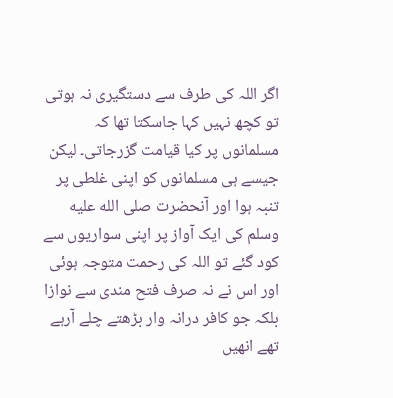اگر اللہ کی طرف سے دستگیری نہ ہوتی تو کچھ نہیں کہا جاسکتا تھا کہ مسلمانوں پر کیا قیامت گزرجاتی۔ لیکن جیسے ہی مسلمانوں کو اپنی غلطی پر تنبہ ہوا اور آنحضرت صلى الله عليه وسلم کی ایک آواز پر اپنی سواریوں سے کود گئے تو اللہ کی رحمت متوجہ ہوئی اور اس نے نہ صرف فتح مندی سے نوازا بلکہ جو کافر درانہ وار بڑھتے چلے آرہے تھے انھیں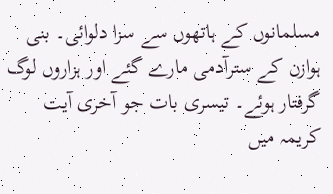مسلمانوں کے ہاتھوں سے سزا دلوائی۔ بنی ہوازن کے سترآدمی مارے گئے اور ہزاروں لوگ گرفتار ہوئے۔ تیسری بات جو آخری آیت کریمہ میں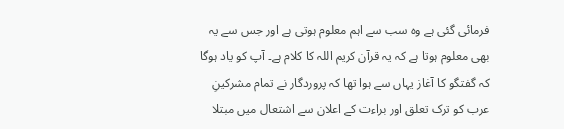فرمائی گئی ہے وہ سب سے اہم معلوم ہوتی ہے اور جس سے یہ بھی معلوم ہوتا ہے کہ یہ قرآن کریم اللہ کا کلام ہے۔ آپ کو یاد ہوگا کہ گفتگو کا آغاز یہاں سے ہوا تھا کہ پروردگار نے تمام مشرکینِ عرب کو ترک تعلق اور براءت کے اعلان سے اشتعال میں مبتلا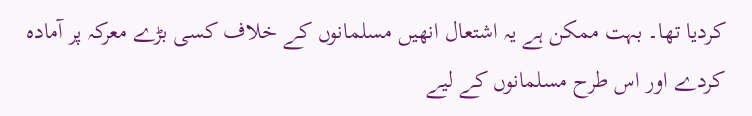کردیا تھا۔ بہت ممکن ہے یہ اشتعال انھیں مسلمانوں کے خلاف کسی بڑے معرکہ پر آمادہ کردے اور اس طرح مسلمانوں کے لیے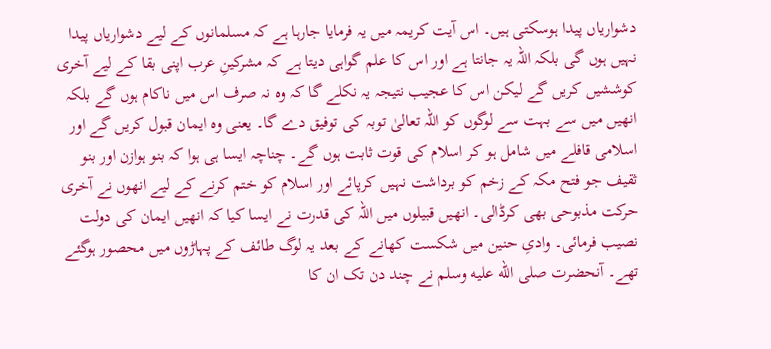دشواریاں پیدا ہوسکتی ہیں۔ اس آیت کریمہ میں یہ فرمایا جارہا ہے کہ مسلمانوں کے لیے دشواریاں پیدا نہیں ہوں گی بلکہ اللہ یہ جانتا ہے اور اس کا علم گواہی دیتا ہے کہ مشرکینِ عرب اپنی بقا کے لیے آخری کوششیں کریں گے لیکن اس کا عجیب نتیجہ یہ نکلے گا کہ وہ نہ صرف اس میں ناکام ہوں گے بلکہ انھیں میں سے بہت سے لوگوں کو اللہ تعالیٰ توبہ کی توفیق دے گا۔ یعنی وہ ایمان قبول کریں گے اور اسلامی قافلے میں شامل ہو کر اسلام کی قوت ثابت ہوں گے۔ چناچہ ایسا ہی ہوا کہ بنو ہوازن اور بنو ثقیف جو فتح مکہ کے زخم کو برداشت نہیں کرپائے اور اسلام کو ختم کرنے کے لیے انھوں نے آخری حرکت مذبوحی بھی کرڈالی۔ انھیں قبیلوں میں اللہ کی قدرت نے ایسا کیا کہ انھیں ایمان کی دولت نصیب فرمائی۔ وادیِ حنین میں شکست کھانے کے بعد یہ لوگ طائف کے پہاڑوں میں محصور ہوگئے تھے۔ آنحضرت صلى الله عليه وسلم نے چند دن تک ان کا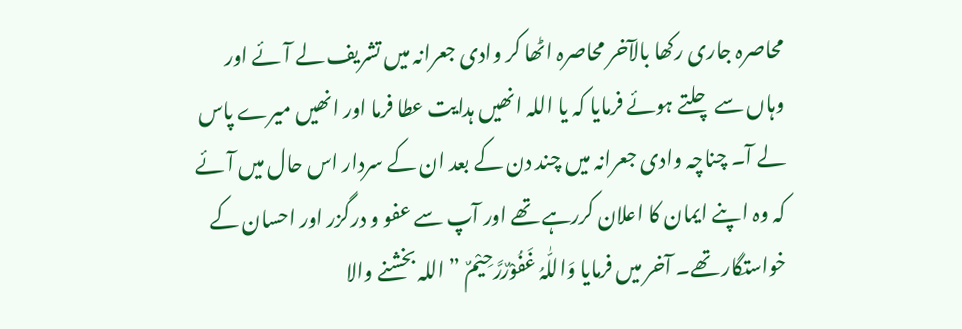محاصرہ جاری رکھا بالآخر محاصرہ اٹھا کر وادی جعرانہ میں تشریف لے آئے اور وہاں سے چلتے ہوئے فرمایا کہ یا اللہ انھیں ہدایت عطا فرما اور انھیں میرے پاس لے آ۔ چناچہ وادی جعرانہ میں چند دن کے بعد ان کے سردار اس حال میں آئے کہ وہ اپنے ایمان کا اعلان کررہے تھے اور آپ سے عفو و درگزر اور احسان کے خواستگار تھے۔ آخر میں فرمایا وَاللّٰہُ غَفُوْرٌرَّحِیْمٌ ” اللہ بخشنے والا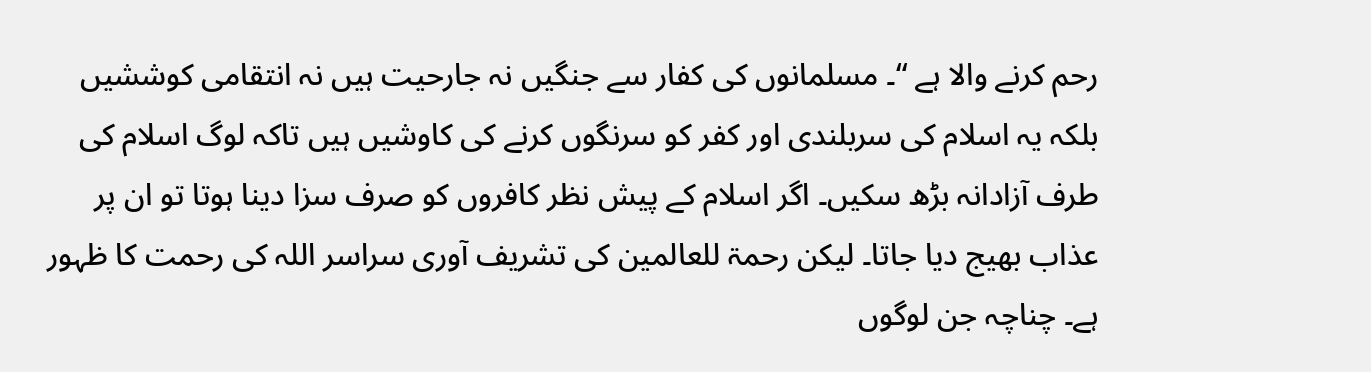رحم کرنے والا ہے “۔ مسلمانوں کی کفار سے جنگیں نہ جارحیت ہیں نہ انتقامی کوششیں بلکہ یہ اسلام کی سربلندی اور کفر کو سرنگوں کرنے کی کاوشیں ہیں تاکہ لوگ اسلام کی طرف آزادانہ بڑھ سکیں۔ اگر اسلام کے پیش نظر کافروں کو صرف سزا دینا ہوتا تو ان پر عذاب بھیج دیا جاتا۔ لیکن رحمۃ للعالمین کی تشریف آوری سراسر اللہ کی رحمت کا ظہور ہے۔ چناچہ جن لوگوں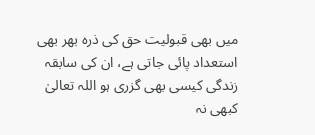میں بھی قبولیت حق کی ذرہ بھر بھی استعداد پائی جاتی ہے، ان کی سابقہ زندگی کیسی بھی گزری ہو اللہ تعالیٰ کبھی نہ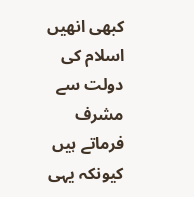کبھی انھیں اسلام کی دولت سے مشرف فرماتے ہیں کیونکہ یہی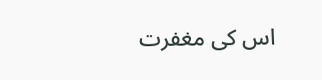اس کی مغفرت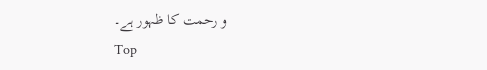و رحمت کا ظہور ہے۔
Top